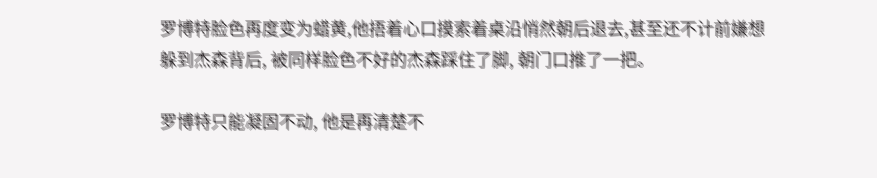罗博特脸色再度变为蜡黄,他捂着心口摸索着桌沿悄然朝后退去,甚至还不计前嫌想躲到杰森背后, 被同样脸色不好的杰森踩住了脚, 朝门口推了一把。

罗博特只能凝固不动, 他是再清楚不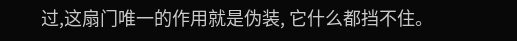过,这扇门唯一的作用就是伪装, 它什么都挡不住。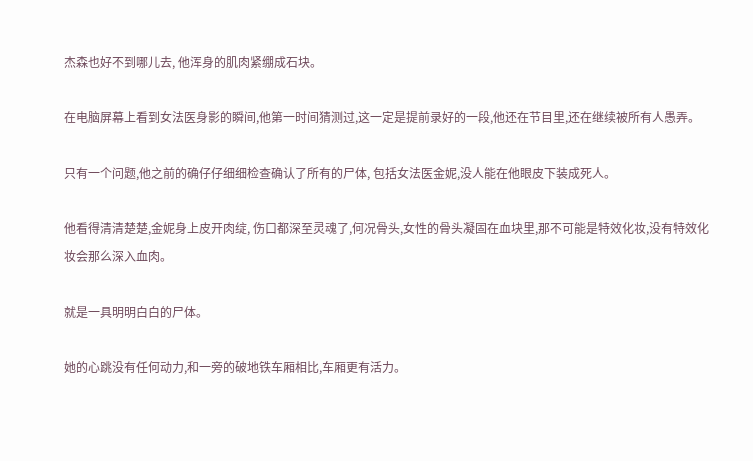杰森也好不到哪儿去, 他浑身的肌肉紧绷成石块。

在电脑屏幕上看到女法医身影的瞬间,他第一时间猜测过,这一定是提前录好的一段,他还在节目里,还在继续被所有人愚弄。

只有一个问题,他之前的确仔仔细细检查确认了所有的尸体, 包括女法医金妮,没人能在他眼皮下装成死人。

他看得清清楚楚,金妮身上皮开肉绽, 伤口都深至灵魂了,何况骨头,女性的骨头凝固在血块里,那不可能是特效化妆,没有特效化妆会那么深入血肉。

就是一具明明白白的尸体。

她的心跳没有任何动力,和一旁的破地铁车厢相比,车厢更有活力。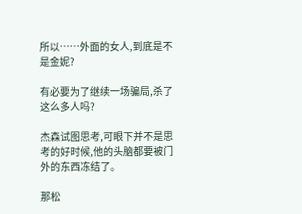所以……外面的女人,到底是不是金妮?

有必要为了继续一场骗局,杀了这么多人吗?

杰森试图思考,可眼下并不是思考的好时候,他的头脑都要被门外的东西冻结了。

那松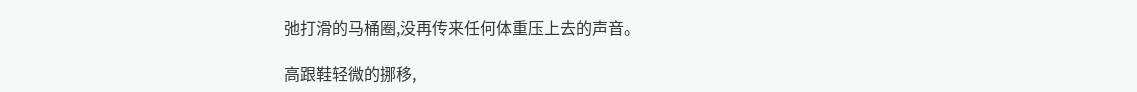弛打滑的马桶圈,没再传来任何体重压上去的声音。

高跟鞋轻微的挪移,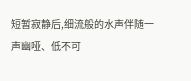短暂寂静后,细流般的水声伴随一声幽哑、低不可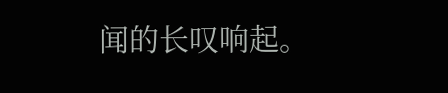闻的长叹响起。